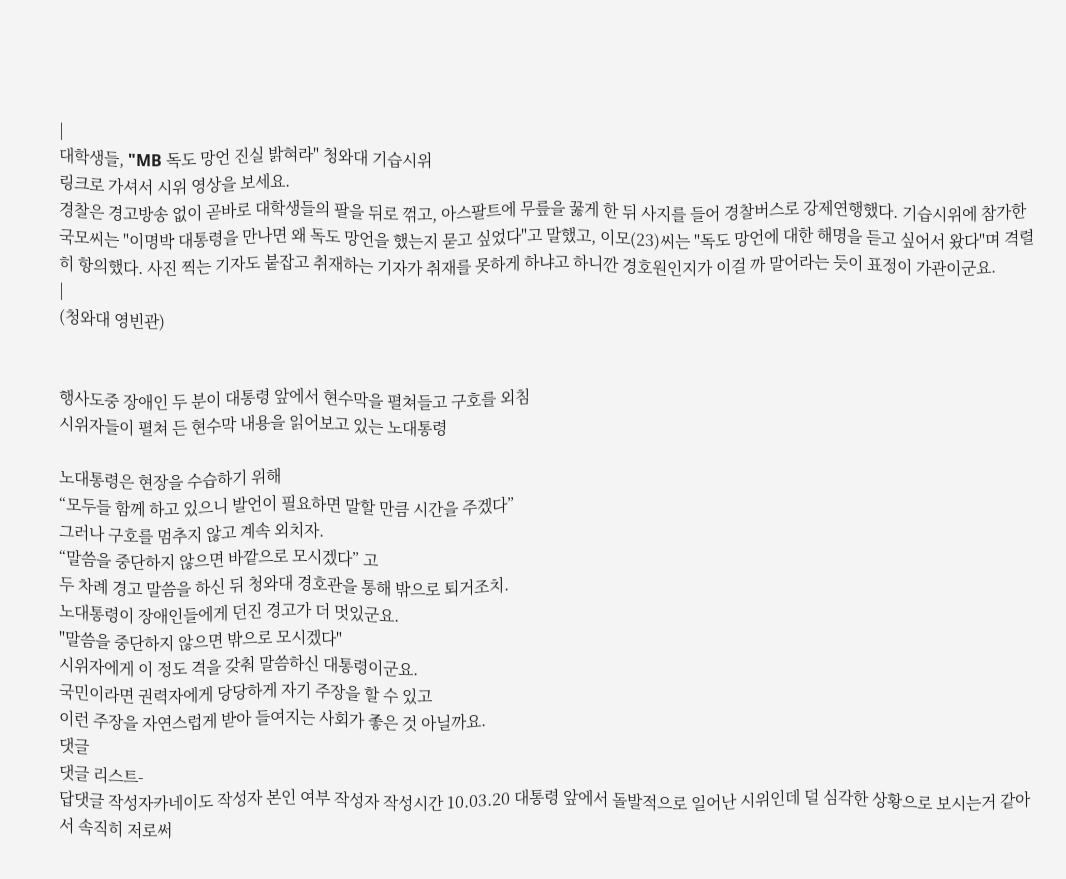|
대학생들, "MB 독도 망언 진실 밝혀라" 청와대 기습시위
링크로 가셔서 시위 영상을 보세요.
경찰은 경고방송 없이 곧바로 대학생들의 팔을 뒤로 꺾고, 아스팔트에 무릎을 꿇게 한 뒤 사지를 들어 경찰버스로 강제연행했다. 기습시위에 참가한 국모씨는 "이명박 대통령을 만나면 왜 독도 망언을 했는지 묻고 싶었다"고 말했고, 이모(23)씨는 "독도 망언에 대한 해명을 듣고 싶어서 왔다"며 격렬히 항의했다. 사진 찍는 기자도 붙잡고 취재하는 기자가 취재를 못하게 하냐고 하니깐 경호원인지가 이걸 까 말어라는 듯이 표정이 가관이군요.
|
(청와대 영빈관)


행사도중 장애인 두 분이 대통령 앞에서 현수막을 펼쳐들고 구호를 외침
시위자들이 펼쳐 든 현수막 내용을 읽어보고 있는 노대통령

노대통령은 현장을 수습하기 위해
“모두들 함께 하고 있으니 발언이 필요하면 말할 만큼 시간을 주겠다”
그러나 구호를 멈추지 않고 계속 외치자.
“말씀을 중단하지 않으면 바깥으로 모시겠다” 고
두 차례 경고 말씀을 하신 뒤 청와대 경호관을 통해 밖으로 퇴거조치.
노대통령이 장애인들에게 던진 경고가 더 멋있군요.
"말씀을 중단하지 않으면 밖으로 모시겠다"
시위자에게 이 정도 격을 갖춰 말씀하신 대통령이군요.
국민이라면 권력자에게 당당하게 자기 주장을 할 수 있고
이런 주장을 자연스럽게 받아 들여지는 사회가 좋은 것 아닐까요.
댓글
댓글 리스트-
답댓글 작성자카네이도 작성자 본인 여부 작성자 작성시간 10.03.20 대통령 앞에서 돌발적으로 일어난 시위인데 덜 심각한 상황으로 보시는거 같아서 속직히 저로써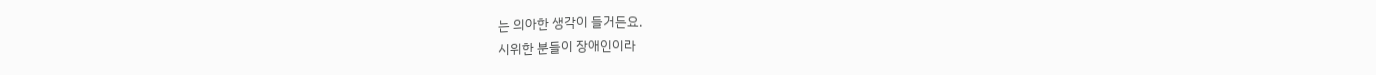는 의아한 생각이 들거든요.
시위한 분들이 장애인이라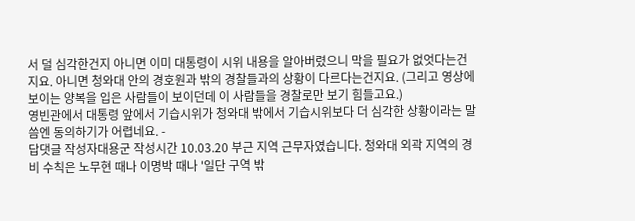서 덜 심각한건지 아니면 이미 대통령이 시위 내용을 알아버렸으니 막을 필요가 없엇다는건지요. 아니면 청와대 안의 경호원과 밖의 경찰들과의 상황이 다르다는건지요. (그리고 영상에 보이는 양복을 입은 사람들이 보이던데 이 사람들을 경찰로만 보기 힘들고요.)
영빈관에서 대통령 앞에서 기습시위가 청와대 밖에서 기습시위보다 더 심각한 상황이라는 말씀엔 동의하기가 어렵네요. -
답댓글 작성자대용군 작성시간 10.03.20 부근 지역 근무자였습니다. 청와대 외곽 지역의 경비 수칙은 노무현 때나 이명박 때나 '일단 구역 밖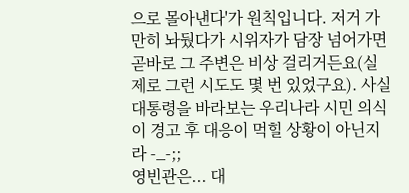으로 몰아낸다'가 원칙입니다. 저거 가만히 놔뒀다가 시위자가 담장 넘어가면 곧바로 그 주변은 비상 걸리거든요(실제로 그런 시도도 몇 번 있었구요). 사실 대통령을 바라보는 우리나라 시민 의식이 경고 후 대응이 먹힐 상황이 아닌지라 -_-;;
영빈관은... 대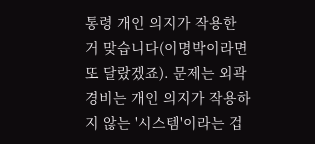통령 개인 의지가 작용한 거 맞습니다(이명박이라면 또 달랐겠죠). 문제는 외곽 경비는 개인 의지가 작용하지 않는 '시스템'이라는 겁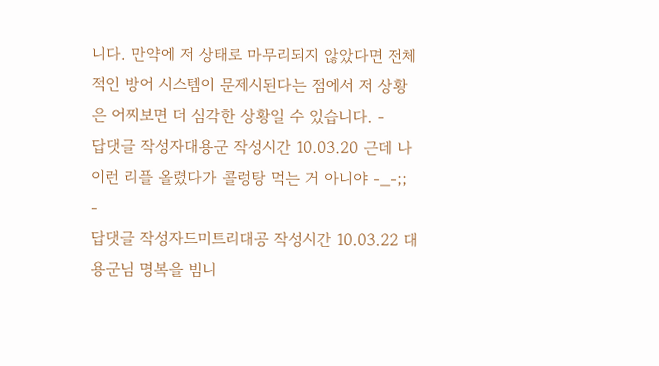니다. 만약에 저 상태로 마무리되지 않았다면 전체적인 방어 시스템이 문제시된다는 점에서 저 상황은 어찌보면 더 심각한 상황일 수 있습니다. -
답댓글 작성자대용군 작성시간 10.03.20 근데 나 이런 리플 올렸다가 콜렁탕 먹는 거 아니야 -_-;;
-
답댓글 작성자드미트리대공 작성시간 10.03.22 대용군님 명복을 빔니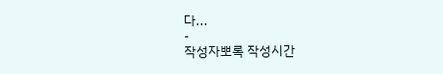다...
-
작성자뽀록 작성시간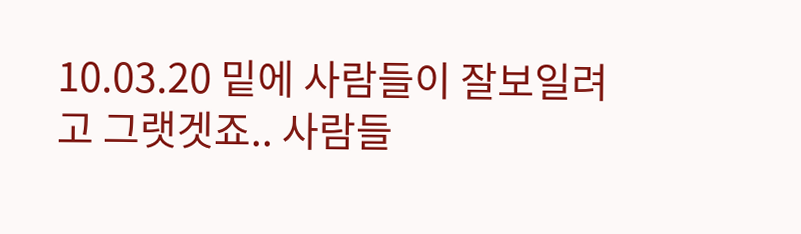10.03.20 밑에 사람들이 잘보일려고 그랫겟죠.. 사람들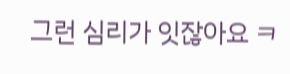그런 심리가 잇잖아요 ㅋ